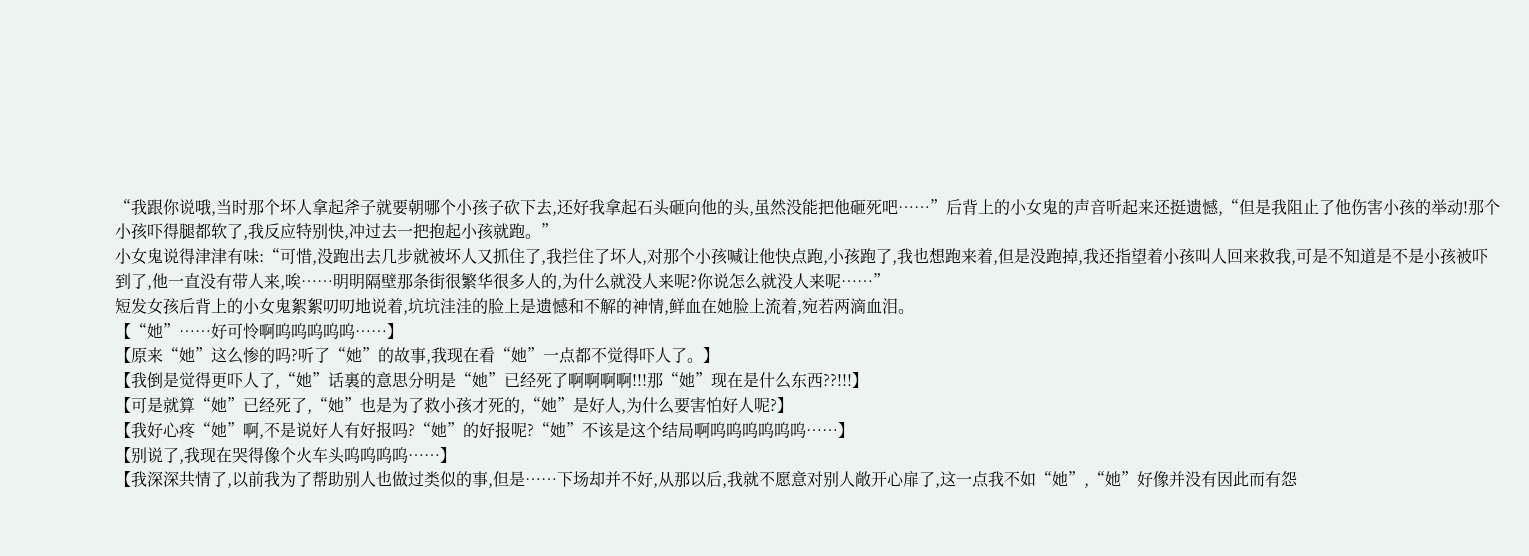“我跟你说哦,当时那个坏人拿起斧子就要朝哪个小孩子砍下去,还好我拿起石头砸向他的头,虽然没能把他砸死吧……”后背上的小女鬼的声音听起来还挺遗憾,“但是我阻止了他伤害小孩的举动!那个小孩吓得腿都软了,我反应特别快,冲过去一把抱起小孩就跑。”
小女鬼说得津津有味:“可惜,没跑出去几步就被坏人又抓住了,我拦住了坏人,对那个小孩喊让他快点跑,小孩跑了,我也想跑来着,但是没跑掉,我还指望着小孩叫人回来救我,可是不知道是不是小孩被吓到了,他一直没有带人来,唉……明明隔壁那条街很繁华很多人的,为什么就没人来呢?你说怎么就没人来呢……”
短发女孩后背上的小女鬼絮絮叨叨地说着,坑坑洼洼的脸上是遗憾和不解的神情,鲜血在她脸上流着,宛若两滴血泪。
【“她”……好可怜啊呜呜呜呜呜……】
【原来“她”这么惨的吗?听了“她”的故事,我现在看“她”一点都不觉得吓人了。】
【我倒是觉得更吓人了,“她”话裏的意思分明是“她”已经死了啊啊啊啊!!!那“她”现在是什么东西??!!!】
【可是就算“她”已经死了,“她”也是为了救小孩才死的,“她”是好人,为什么要害怕好人呢?】
【我好心疼“她”啊,不是说好人有好报吗?“她”的好报呢?“她”不该是这个结局啊呜呜呜呜呜呜……】
【别说了,我现在哭得像个火车头呜呜呜呜……】
【我深深共情了,以前我为了帮助别人也做过类似的事,但是……下场却并不好,从那以后,我就不愿意对别人敞开心扉了,这一点我不如“她”,“她”好像并没有因此而有怨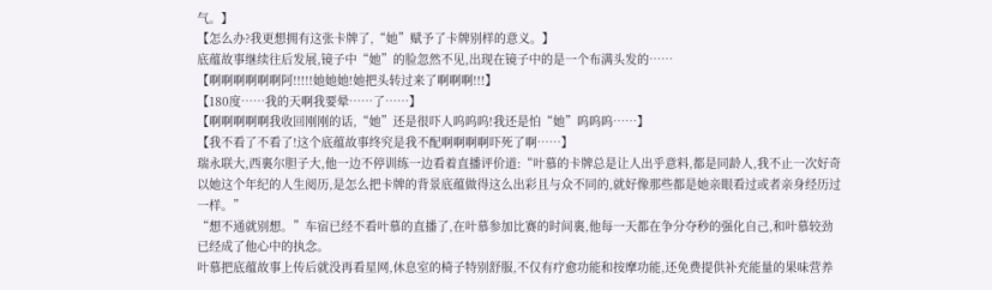气。】
【怎么办?我更想拥有这张卡牌了,“她”赋予了卡牌别样的意义。】
底蕴故事继续往后发展,镜子中“她”的脸忽然不见,出现在镜子中的是一个布满头发的……
【啊啊啊啊啊啊阿!!!!!她她她!她把头转过来了啊啊啊!!!】
【180度……我的天啊我要晕……了……】
【啊啊啊啊啊我收回刚刚的话,“她”还是很吓人呜呜呜!我还是怕“她”呜呜呜……】
【我不看了不看了!这个底蕴故事终究是我不配啊啊啊啊吓死了啊……】
瑞永联大,西裏尔胆子大,他一边不停训练一边看着直播评价道:“叶慕的卡牌总是让人出乎意料,都是同龄人,我不止一次好奇以她这个年纪的人生阅历,是怎么把卡牌的背景底蕴做得这么出彩且与众不同的,就好像那些都是她亲眼看过或者亲身经历过一样。”
“想不通就别想。”车宿已经不看叶慕的直播了,在叶慕参加比赛的时间裏,他每一天都在争分夺秒的强化自己,和叶慕较劲已经成了他心中的执念。
叶慕把底蕴故事上传后就没再看星网,休息室的椅子特别舒服,不仅有疗愈功能和按摩功能,还免费提供补充能量的果味营养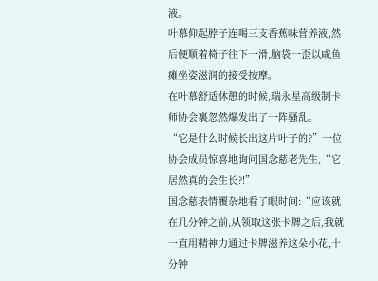液。
叶慕仰起脖子连喝三支香蕉味营养液,然后便顺着椅子往下一滑,脑袋一歪以咸鱼瘫坐姿滋润的接受按摩。
在叶慕舒适休憩的时候,瑞永星高级制卡师协会裏忽然爆发出了一阵骚乱。
“它是什么时候长出这片叶子的?”一位协会成员惊喜地询问国念慈老先生,“它居然真的会生长?!”
国念慈表情覆杂地看了眼时间:“应该就在几分钟之前,从领取这张卡牌之后,我就一直用精神力通过卡牌滋养这朵小花,十分钟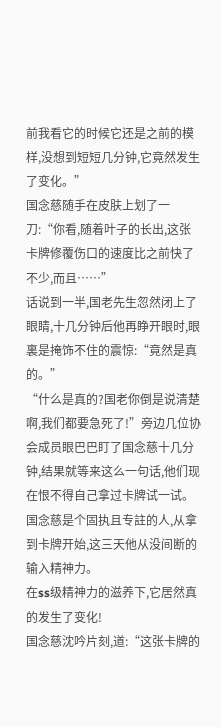前我看它的时候它还是之前的模样,没想到短短几分钟,它竟然发生了变化。”
国念慈随手在皮肤上划了一刀:“你看,随着叶子的长出,这张卡牌修覆伤口的速度比之前快了不少,而且……”
话说到一半,国老先生忽然闭上了眼睛,十几分钟后他再睁开眼时,眼裏是掩饰不住的震惊:“竟然是真的。”
“什么是真的?国老你倒是说清楚啊,我们都要急死了!”旁边几位协会成员眼巴巴盯了国念慈十几分钟,结果就等来这么一句话,他们现在恨不得自己拿过卡牌试一试。
国念慈是个固执且专註的人,从拿到卡牌开始,这三天他从没间断的输入精神力。
在ss级精神力的滋养下,它居然真的发生了变化!
国念慈沈吟片刻,道:“这张卡牌的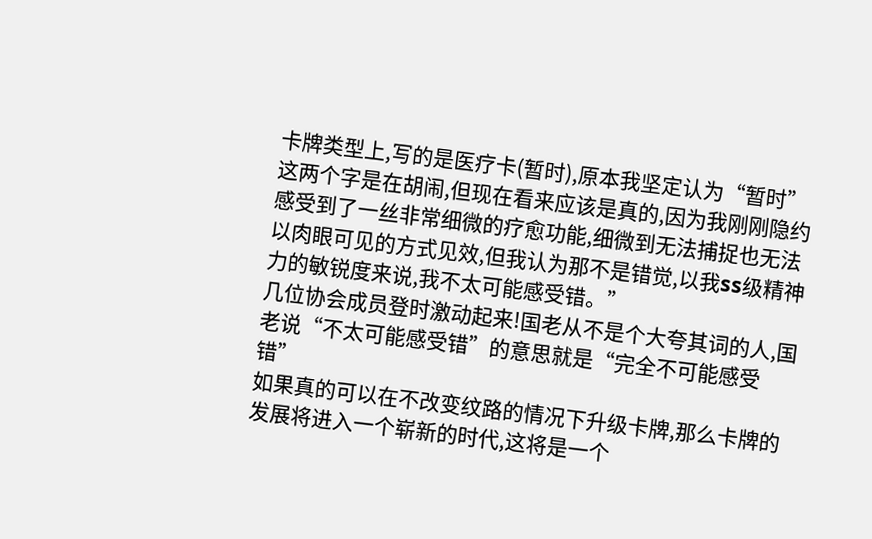卡牌类型上,写的是医疗卡(暂时),原本我坚定认为“暂时”这两个字是在胡闹,但现在看来应该是真的,因为我刚刚隐约感受到了一丝非常细微的疗愈功能,细微到无法捕捉也无法以肉眼可见的方式见效,但我认为那不是错觉,以我ss级精神力的敏锐度来说,我不太可能感受错。”
几位协会成员登时激动起来!国老从不是个大夸其词的人,国老说“不太可能感受错”的意思就是“完全不可能感受错”
如果真的可以在不改变纹路的情况下升级卡牌,那么卡牌的发展将进入一个崭新的时代,这将是一个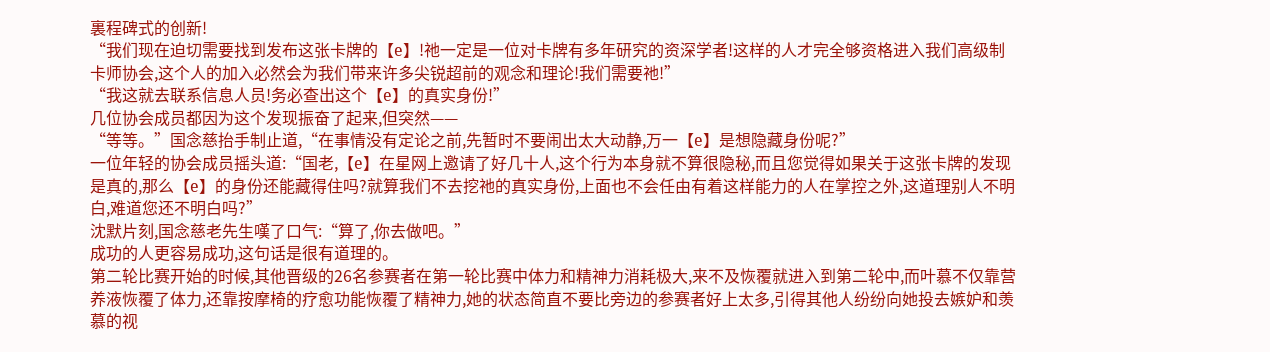裏程碑式的创新!
“我们现在迫切需要找到发布这张卡牌的【e】!祂一定是一位对卡牌有多年研究的资深学者!这样的人才完全够资格进入我们高级制卡师协会,这个人的加入必然会为我们带来许多尖锐超前的观念和理论!我们需要祂!”
“我这就去联系信息人员!务必查出这个【e】的真实身份!”
几位协会成员都因为这个发现振奋了起来,但突然——
“等等。”国念慈抬手制止道,“在事情没有定论之前,先暂时不要闹出太大动静,万一【e】是想隐藏身份呢?”
一位年轻的协会成员摇头道:“国老,【e】在星网上邀请了好几十人,这个行为本身就不算很隐秘,而且您觉得如果关于这张卡牌的发现是真的,那么【e】的身份还能藏得住吗?就算我们不去挖祂的真实身份,上面也不会任由有着这样能力的人在掌控之外,这道理别人不明白,难道您还不明白吗?”
沈默片刻,国念慈老先生嘆了口气:“算了,你去做吧。”
成功的人更容易成功,这句话是很有道理的。
第二轮比赛开始的时候,其他晋级的26名参赛者在第一轮比赛中体力和精神力消耗极大,来不及恢覆就进入到第二轮中,而叶慕不仅靠营养液恢覆了体力,还靠按摩椅的疗愈功能恢覆了精神力,她的状态简直不要比旁边的参赛者好上太多,引得其他人纷纷向她投去嫉妒和羡慕的视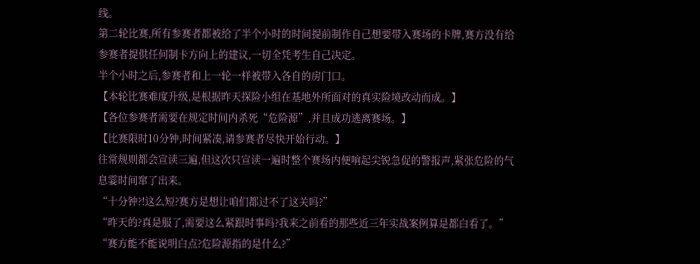线。
第二轮比赛,所有参赛者都被给了半个小时的时间提前制作自己想要带入赛场的卡牌,赛方没有给参赛者提供任何制卡方向上的建议,一切全凭考生自己决定。
半个小时之后,参赛者和上一轮一样被带入各自的房门口。
【本轮比赛难度升级,是根据昨天探险小组在基地外所面对的真实险境改动而成。】
【各位参赛者需要在规定时间内杀死“危险源”,并且成功逃离赛场。】
【比赛限时10分钟,时间紧凑,请参赛者尽快开始行动。】
往常规则都会宣读三遍,但这次只宣读一遍时整个赛场内便响起尖锐急促的警报声,紧张危险的气息霎时间窜了出来。
“十分钟?!这么短?赛方是想让咱们都过不了这关吗?”
“昨天的?真是服了,需要这么紧跟时事吗?我来之前看的那些近三年实战案例算是都白看了。”
“赛方能不能说明白点?危险源指的是什么?”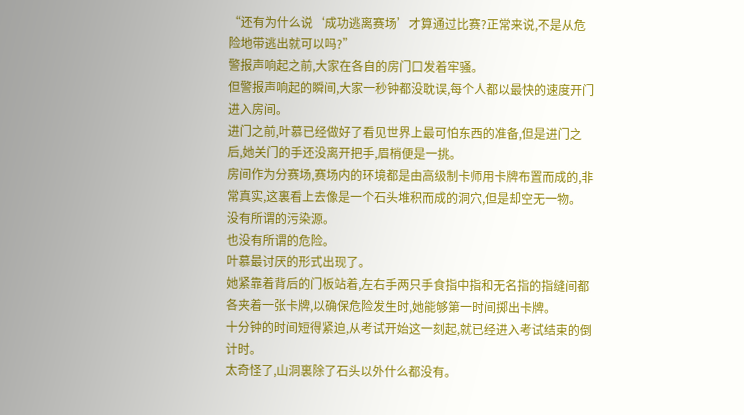“还有为什么说‘成功逃离赛场’才算通过比赛?正常来说,不是从危险地带逃出就可以吗?”
警报声响起之前,大家在各自的房门口发着牢骚。
但警报声响起的瞬间,大家一秒钟都没耽误,每个人都以最快的速度开门进入房间。
进门之前,叶慕已经做好了看见世界上最可怕东西的准备,但是进门之后,她关门的手还没离开把手,眉梢便是一挑。
房间作为分赛场,赛场内的环境都是由高级制卡师用卡牌布置而成的,非常真实,这裏看上去像是一个石头堆积而成的洞穴,但是却空无一物。
没有所谓的污染源。
也没有所谓的危险。
叶慕最讨厌的形式出现了。
她紧靠着背后的门板站着,左右手两只手食指中指和无名指的指缝间都各夹着一张卡牌,以确保危险发生时,她能够第一时间掷出卡牌。
十分钟的时间短得紧迫,从考试开始这一刻起,就已经进入考试结束的倒计时。
太奇怪了,山洞裏除了石头以外什么都没有。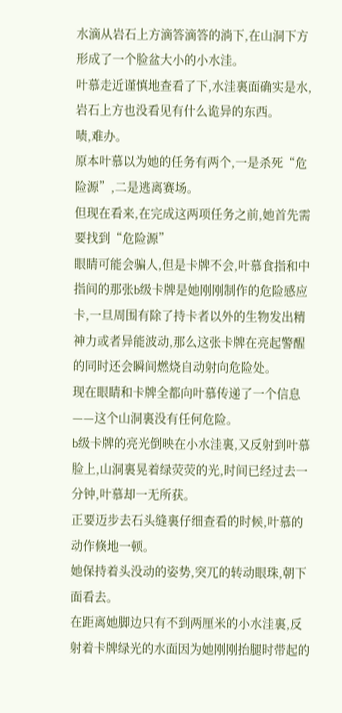水滴从岩石上方滴答滴答的淌下,在山洞下方形成了一个脸盆大小的小水洼。
叶慕走近谨慎地查看了下,水洼裏面确实是水,岩石上方也没看见有什么诡异的东西。
啧,难办。
原本叶慕以为她的任务有两个,一是杀死“危险源”,二是逃离赛场。
但现在看来,在完成这两项任务之前,她首先需要找到“危险源”
眼睛可能会骗人,但是卡牌不会,叶慕食指和中指间的那张b级卡牌是她刚刚制作的危险感应卡,一旦周围有除了持卡者以外的生物发出精神力或者异能波动,那么这张卡牌在亮起警醒的同时还会瞬间燃烧自动射向危险处。
现在眼睛和卡牌全都向叶慕传递了一个信息——这个山洞裏没有任何危险。
b级卡牌的亮光倒映在小水洼裏,又反射到叶慕脸上,山洞裏晃着绿荧荧的光,时间已经过去一分钟,叶慕却一无所获。
正要迈步去石头缝裏仔细查看的时候,叶慕的动作倏地一顿。
她保持着头没动的姿势,突兀的转动眼珠,朝下面看去。
在距离她脚边只有不到两厘米的小水洼裏,反射着卡牌绿光的水面因为她刚刚抬腿时带起的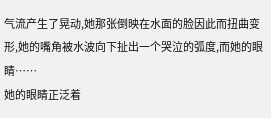气流产生了晃动,她那张倒映在水面的脸因此而扭曲变形,她的嘴角被水波向下扯出一个哭泣的弧度,而她的眼睛……
她的眼睛正泛着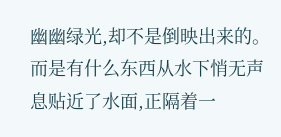幽幽绿光,却不是倒映出来的。
而是有什么东西从水下悄无声息贴近了水面,正隔着一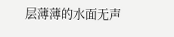层薄薄的水面无声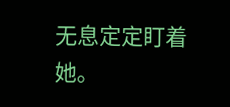无息定定盯着她。